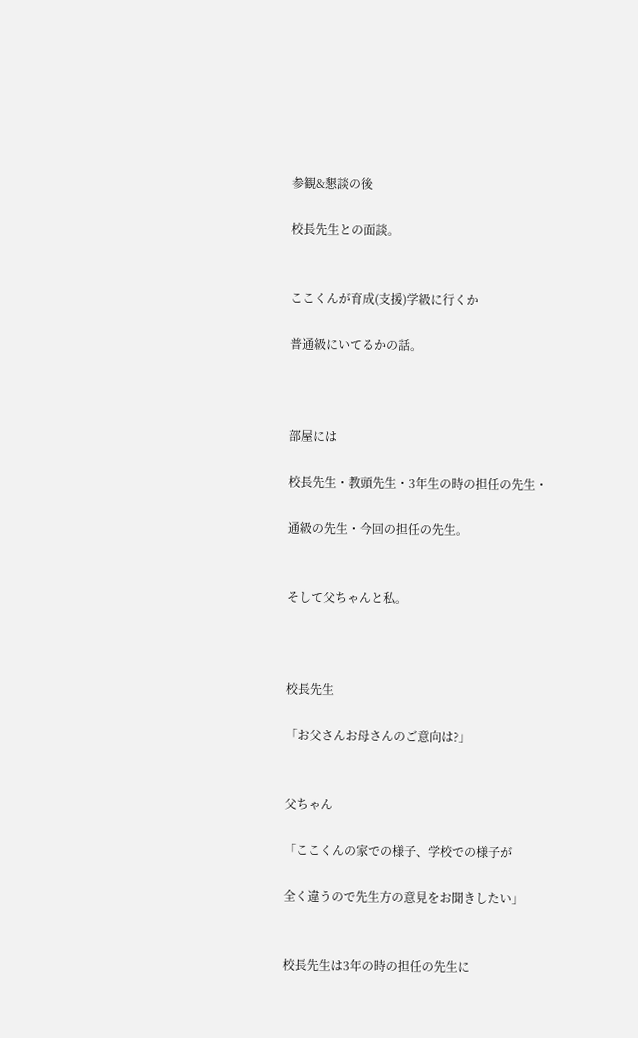参観&懇談の後

校長先生との面談。


ここくんが育成(支援)学級に行くか

普通級にいてるかの話。



部屋には

校長先生・教頭先生・3年生の時の担任の先生・

通級の先生・今回の担任の先生。


そして父ちゃんと私。



校長先生

「お父さんお母さんのご意向は?」


父ちゃん

「ここくんの家での様子、学校での様子が

全く違うので先生方の意見をお聞きしたい」


校長先生は3年の時の担任の先生に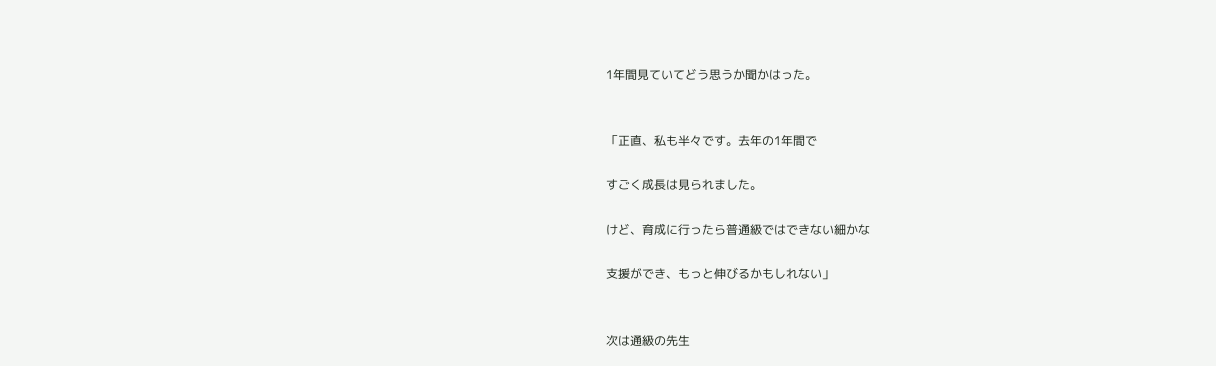1年間見ていてどう思うか聞かはった。


「正直、私も半々です。去年の1年間で

すごく成長は見られました。

けど、育成に行ったら普通級ではできない細かな

支援ができ、もっと伸びるかもしれない」


次は通級の先生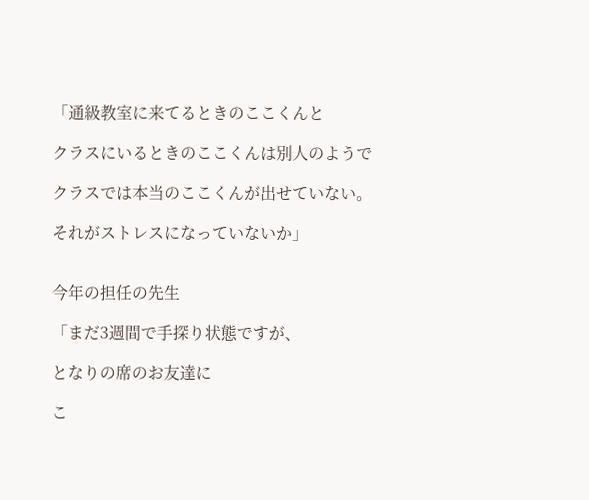「通級教室に来てるときのここくんと

クラスにいるときのここくんは別人のようで

クラスでは本当のここくんが出せていない。

それがストレスになっていないか」


今年の担任の先生

「まだ3週間で手探り状態ですが、

となりの席のお友達に

こ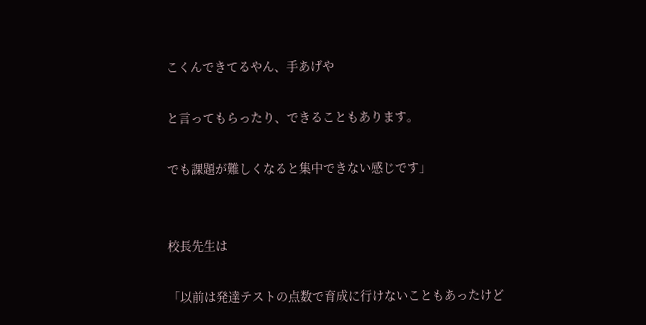こくんできてるやん、手あげや

と言ってもらったり、できることもあります。

でも課題が難しくなると集中できない感じです」


校長先生は

「以前は発達テストの点数で育成に行けないこともあったけど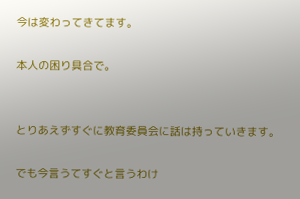今は変わってきてます。

本人の困り具合で。


とりあえずすぐに教育委員会に話は持っていきます。

でも今言うてすぐと言うわけ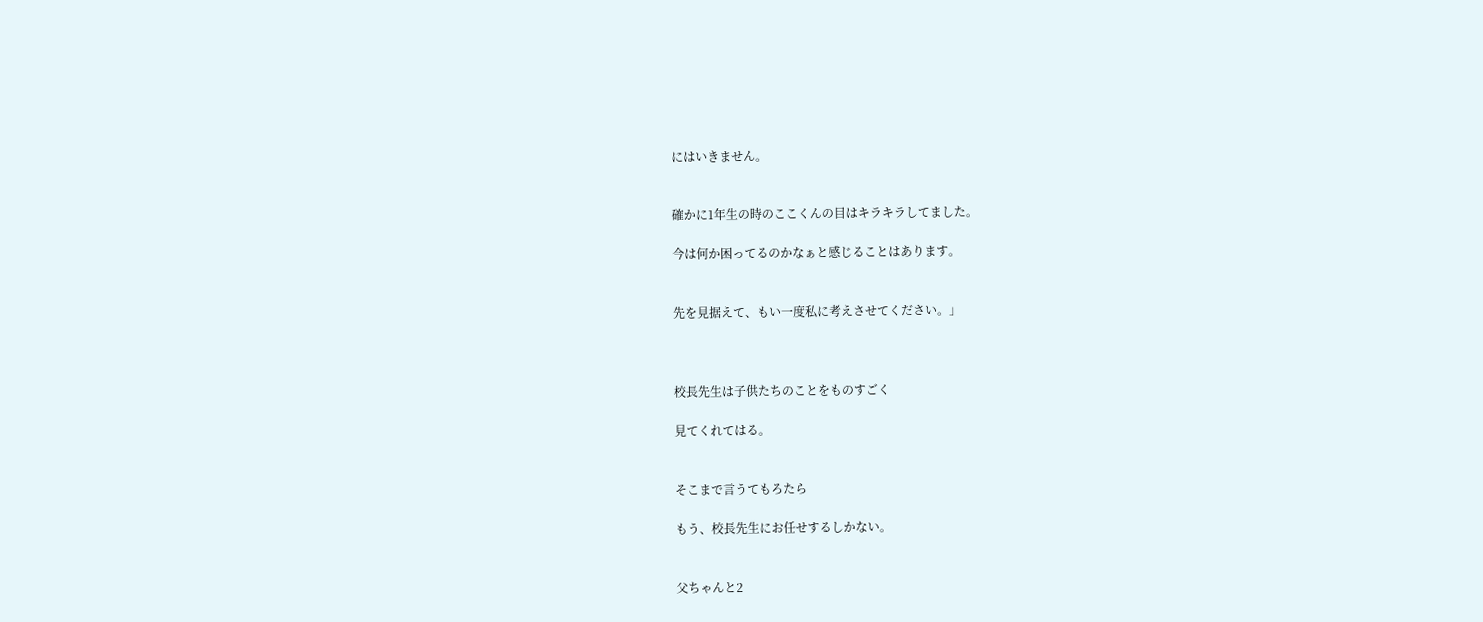にはいきません。


確かに1年生の時のここくんの目はキラキラしてました。

今は何か困ってるのかなぁと感じることはあります。


先を見据えて、もい一度私に考えさせてください。」



校長先生は子供たちのことをものすごく

見てくれてはる。


そこまで言うてもろたら

もう、校長先生にお任せするしかない。


父ちゃんと2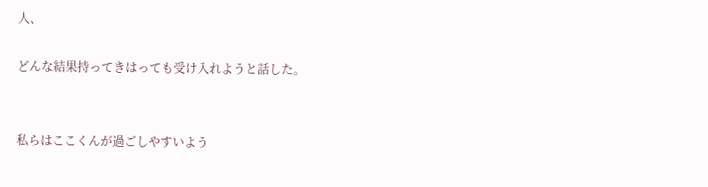人、

どんな結果持ってきはっても受け入れようと話した。


私らはここくんが過ごしやすいよう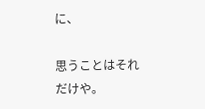に、

思うことはそれだけや。